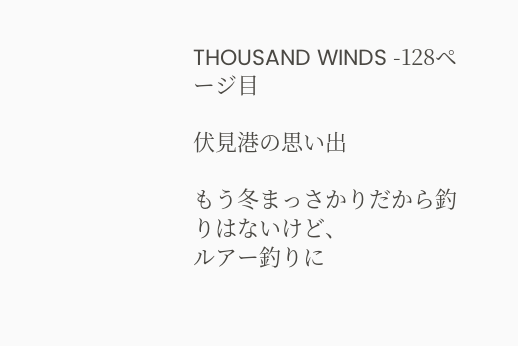THOUSAND WINDS -128ページ目

伏見港の思い出

もう冬まっさかりだから釣りはないけど、
ルアー釣りに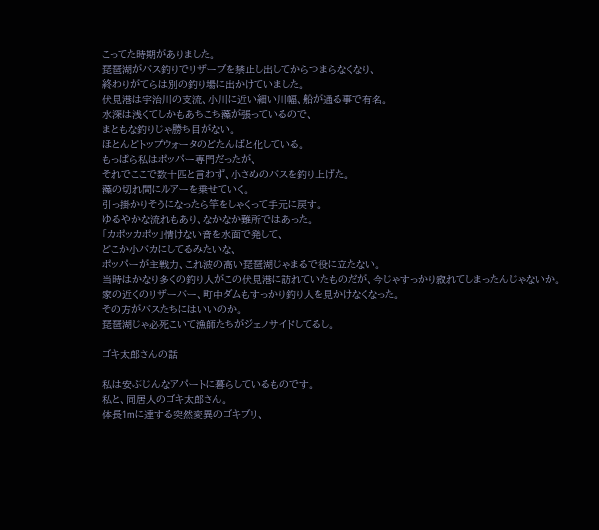こってた時期がありました。
琵琶湖がバス釣りでリザーブを禁止し出してからつまらなくなり、
終わりがてらは別の釣り場に出かけていました。
伏見港は宇治川の支流、小川に近い細い川幅、船が通る事で有名。
水深は浅くてしかもあちこち藻が張っているので、
まともな釣りじゃ勝ち目がない。
ほとんどトップウォータのどたんばと化している。
もっぱら私はポッパー専門だったが、
それでここで数十匹と言わず、小さめのバスを釣り上げた。
藻の切れ間にルアーを乗せていく。
引っ掛かりそうになったら竿をしゃくって手元に戻す。
ゆるやかな流れもあり、なかなか難所ではあった。
「カポッカポッ」情けない音を水面で発して、
どこか小バカにしてるみたいな、
ポッパーが主戦力、これ波の高い琵琶湖じゃまるで役に立たない。
当時はかなり多くの釣り人がこの伏見港に訪れていたものだが、今じゃすっかり寂れてしまったんじゃないか。
家の近くのリザーバー、町中ダムもすっかり釣り人を見かけなくなった。
その方がバスたちにはいいのか。
琵琶湖じゃ必死こいて漁師たちがジェノサイドしてるし。

ゴキ太郎さんの話

私は安ぶじんなアパートに暮らしているものです。
私と、同居人のゴキ太郎さん。
体長1mに達する突然変異のゴキブリ、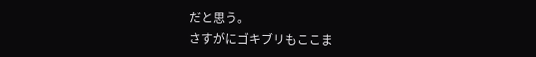だと思う。
さすがにゴキブリもここま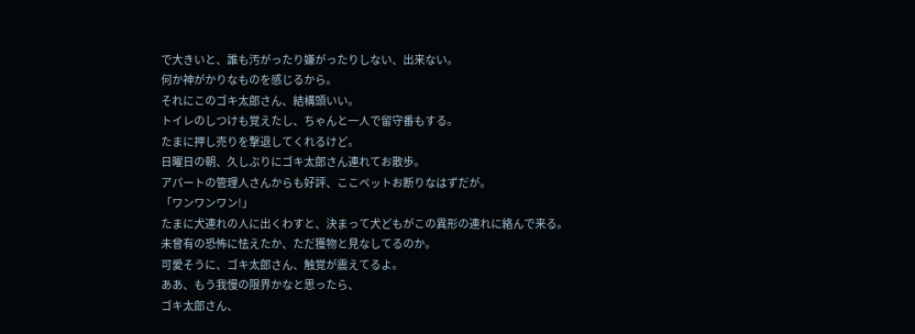で大きいと、誰も汚がったり嫌がったりしない、出来ない。
何か神がかりなものを感じるから。
それにこのゴキ太郎さん、結構頭いい。
トイレのしつけも覚えたし、ちゃんと一人で留守番もする。
たまに押し売りを撃退してくれるけど。
日曜日の朝、久しぶりにゴキ太郎さん連れてお散歩。
アパートの管理人さんからも好評、ここペットお断りなはずだが。
「ワンワンワン!」
たまに犬連れの人に出くわすと、決まって犬どもがこの異形の連れに絡んで来る。
未曾有の恐怖に怯えたか、ただ獲物と見なしてるのか。
可愛そうに、ゴキ太郎さん、触覚が震えてるよ。
ああ、もう我慢の限界かなと思ったら、
ゴキ太郎さん、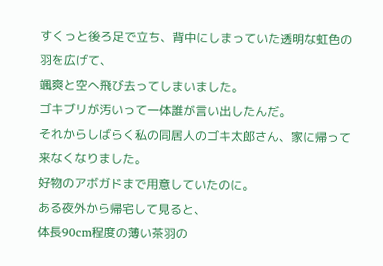すくっと後ろ足で立ち、背中にしまっていた透明な虹色の羽を広げて、
颯爽と空へ飛び去ってしまいました。
ゴキブリが汚いって一体誰が言い出したんだ。
それからしばらく私の同居人のゴキ太郎さん、家に帰って来なくなりました。
好物のアボガドまで用意していたのに。
ある夜外から帰宅して見ると、
体長90cm程度の薄い茶羽の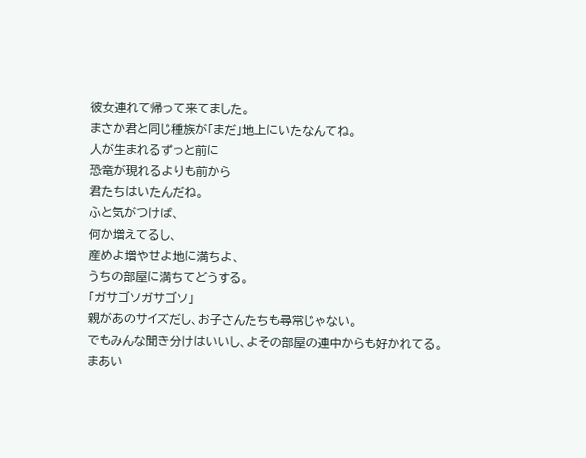彼女連れて帰って来てました。
まさか君と同じ種族が「まだ」地上にいたなんてね。
人が生まれるずっと前に
恐竜が現れるよりも前から
君たちはいたんだね。
ふと気がつけば、
何か増えてるし、
産めよ増やせよ地に満ちよ、
うちの部屋に満ちてどうする。
「ガサゴソガサゴソ」
親があのサイズだし、お子さんたちも尋常じゃない。
でもみんな聞き分けはいいし、よその部屋の連中からも好かれてる。
まあい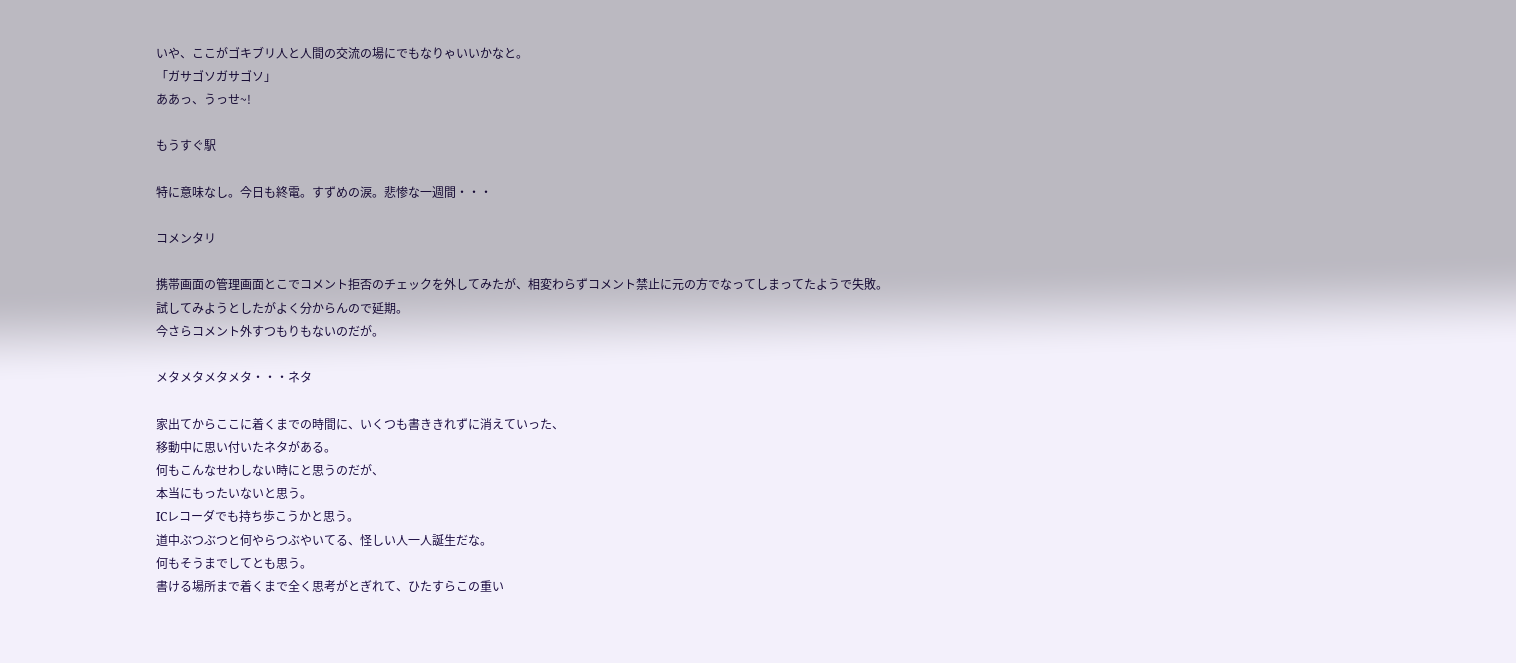いや、ここがゴキブリ人と人間の交流の場にでもなりゃいいかなと。
「ガサゴソガサゴソ」
ああっ、うっせ~!

もうすぐ駅

特に意味なし。今日も終電。すずめの涙。悲惨な一週間・・・

コメンタリ

携帯画面の管理画面とこでコメント拒否のチェックを外してみたが、相変わらずコメント禁止に元の方でなってしまってたようで失敗。
試してみようとしたがよく分からんので延期。
今さらコメント外すつもりもないのだが。

メタメタメタメタ・・・ネタ

家出てからここに着くまでの時間に、いくつも書ききれずに消えていった、
移動中に思い付いたネタがある。
何もこんなせわしない時にと思うのだが、
本当にもったいないと思う。
ICレコーダでも持ち歩こうかと思う。
道中ぶつぶつと何やらつぶやいてる、怪しい人一人誕生だな。
何もそうまでしてとも思う。
書ける場所まで着くまで全く思考がとぎれて、ひたすらこの重い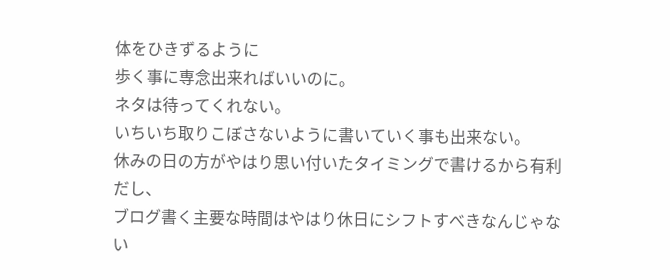体をひきずるように
歩く事に専念出来ればいいのに。
ネタは待ってくれない。
いちいち取りこぼさないように書いていく事も出来ない。
休みの日の方がやはり思い付いたタイミングで書けるから有利だし、
ブログ書く主要な時間はやはり休日にシフトすべきなんじゃない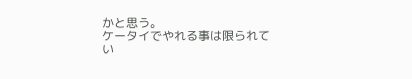かと思う。
ケータイでやれる事は限られてい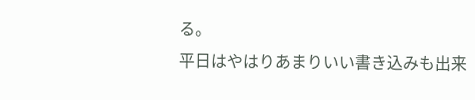る。
平日はやはりあまりいい書き込みも出来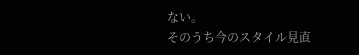ない。
そのうち今のスタイル見直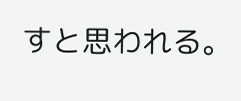すと思われる。